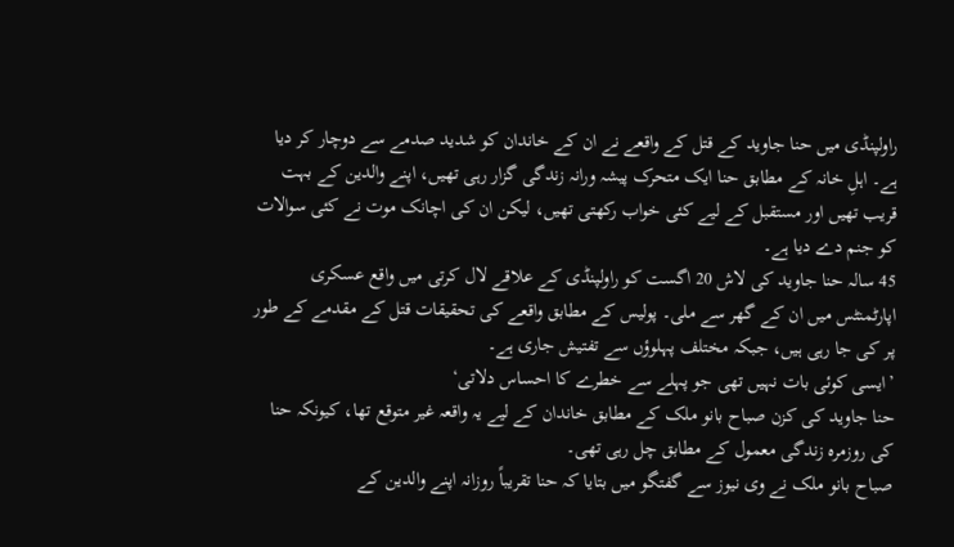راولپنڈی میں حنا جاوید کے قتل کے واقعے نے ان کے خاندان کو شدید صدمے سے دوچار کر دیا ہے۔ اہلِ خانہ کے مطابق حنا ایک متحرک پیشہ ورانہ زندگی گزار رہی تھیں، اپنے والدین کے بہت قریب تھیں اور مستقبل کے لیے کئی خواب رکھتی تھیں، لیکن ان کی اچانک موت نے کئی سوالات کو جنم دے دیا ہے۔
45 سالہ حنا جاوید کی لاش 20 اگست کو راولپنڈی کے علاقے لال کرتی میں واقع عسکری اپارٹمنٹس میں ان کے گھر سے ملی۔ پولیس کے مطابق واقعے کی تحقیقات قتل کے مقدمے کے طور پر کی جا رہی ہیں، جبکہ مختلف پہلوؤں سے تفتیش جاری ہے۔
’ایسی کوئی بات نہیں تھی جو پہلے سے خطرے کا احساس دلاتی‘
حنا جاوید کی کزن صباح بانو ملک کے مطابق خاندان کے لیے یہ واقعہ غیر متوقع تھا، کیونکہ حنا کی روزمرہ زندگی معمول کے مطابق چل رہی تھی۔
صباح بانو ملک نے وی نیوز سے گفتگو میں بتایا کہ حنا تقریباً روزانہ اپنے والدین کے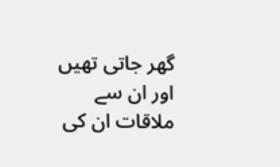گھر جاتی تھیں اور ان سے ملاقات ان کی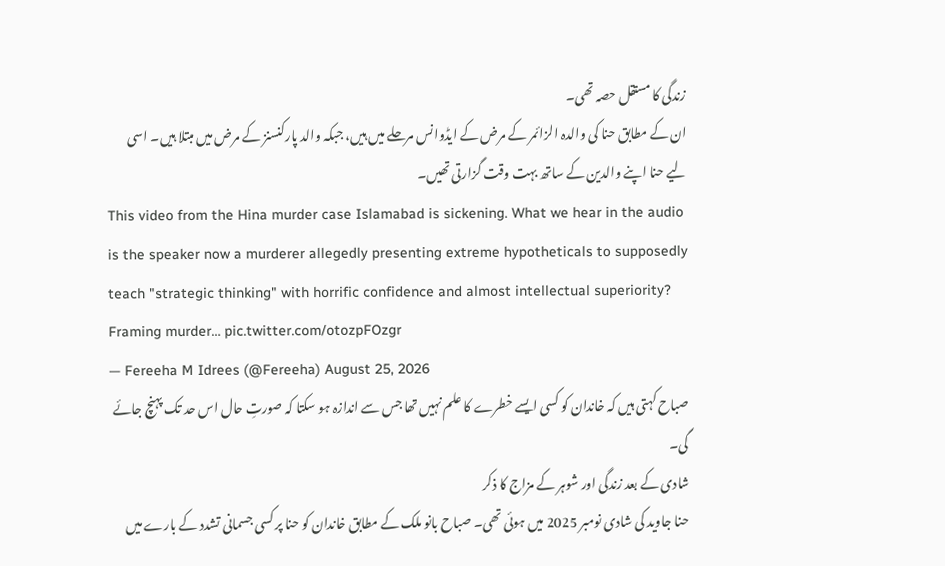زندگی کا مستقل حصہ تھی۔
ان کے مطابق حنا کی والدہ الزائمر کے مرض کے ایڈوانس مرحلے میں ہیں، جبکہ والد پارکنسنز کے مرض میں مبتلا ہیں۔ اسی لیے حنا اپنے والدین کے ساتھ بہت وقت گزارتی تھیں۔
This video from the Hina murder case Islamabad is sickening. What we hear in the audio is the speaker now a murderer allegedly presenting extreme hypotheticals to supposedly teach "strategic thinking" with horrific confidence and almost intellectual superiority? Framing murder… pic.twitter.com/otozpFOzgr
— Fereeha M Idrees (@Fereeha) August 25, 2026
صباح کہتی ہیں کہ خاندان کو کسی ایسے خطرے کا علم نہیں تھا جس سے اندازہ ہو سکتا کہ صورتِ حال اس حد تک پہنچ جائے گی۔
شادی کے بعد زندگی اور شوہر کے مزاج کا ذکر
حنا جاوید کی شادی نومبر 2025 میں ہوئی تھی۔ صباح بانو ملک کے مطابق خاندان کو حنا پر کسی جسمانی تشدد کے بارے میں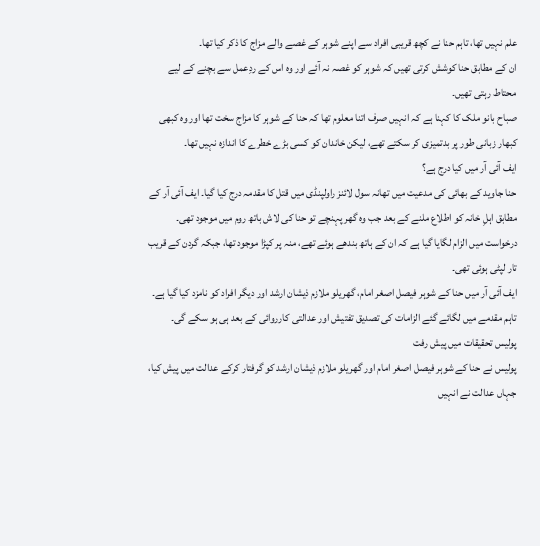علم نہیں تھا، تاہم حنا نے کچھ قریبی افراد سے اپنے شوہر کے غصے والے مزاج کا ذکر کیا تھا۔
ان کے مطابق حنا کوشش کرتی تھیں کہ شوہر کو غصہ نہ آئے اور وہ اس کے ردِعمل سے بچنے کے لیے محتاط رہتی تھیں۔
صباح بانو ملک کا کہنا ہے کہ انہیں صرف اتنا معلوم تھا کہ حنا کے شوہر کا مزاج سخت تھا اور وہ کبھی کبھار زبانی طور پر بدتمیزی کر سکتے تھے، لیکن خاندان کو کسی بڑے خطرے کا اندازہ نہیں تھا۔
ایف آئی آر میں کیا درج ہے؟
حنا جاوید کے بھائی کی مدعیت میں تھانہ سول لائنز راولپنڈی میں قتل کا مقدمہ درج کیا گیا۔ ایف آئی آر کے مطابق اہلِ خانہ کو اطلاع ملنے کے بعد جب وہ گھر پہنچے تو حنا کی لاش باتھ روم میں موجود تھی۔
درخواست میں الزام لگایا گیا ہے کہ ان کے ہاتھ بندھے ہوئے تھے، منہ پر کپڑا موجود تھا، جبکہ گردن کے قریب تار لپٹی ہوئی تھی۔
ایف آئی آر میں حنا کے شوہر فیصل اصغر امام، گھریلو ملازم ذیشان ارشد اور دیگر افراد کو نامزد کیا گیا ہے۔ تاہم مقدمے میں لگائے گئے الزامات کی تصدیق تفتیش اور عدالتی کارروائی کے بعد ہی ہو سکے گی۔
پولیس تحقیقات میں پیش رفت
پولیس نے حنا کے شوہر فیصل اصغر امام اور گھریلو ملازم ذیشان ارشد کو گرفتار کرکے عدالت میں پیش کیا، جہاں عدالت نے انہیں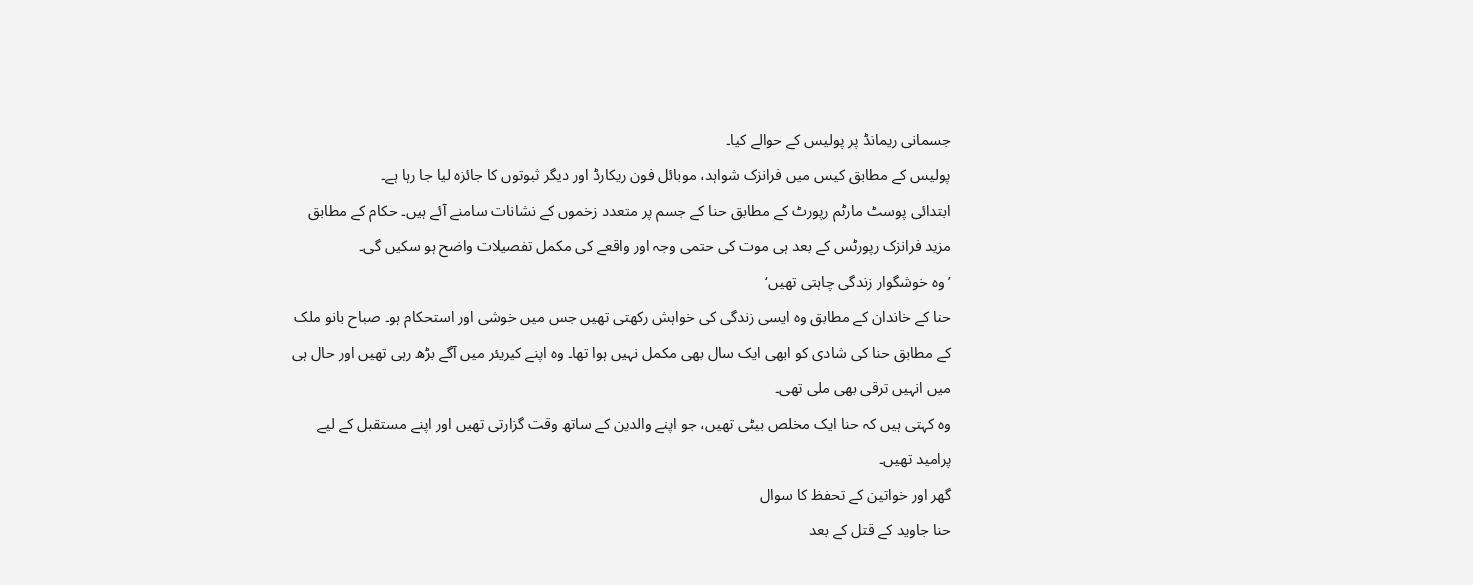جسمانی ریمانڈ پر پولیس کے حوالے کیا۔
پولیس کے مطابق کیس میں فرانزک شواہد، موبائل فون ریکارڈ اور دیگر ثبوتوں کا جائزہ لیا جا رہا ہے۔
ابتدائی پوسٹ مارٹم رپورٹ کے مطابق حنا کے جسم پر متعدد زخموں کے نشانات سامنے آئے ہیں۔ حکام کے مطابق مزید فرانزک رپورٹس کے بعد ہی موت کی حتمی وجہ اور واقعے کی مکمل تفصیلات واضح ہو سکیں گی۔
’وہ خوشگوار زندگی چاہتی تھیں‘
حنا کے خاندان کے مطابق وہ ایسی زندگی کی خواہش رکھتی تھیں جس میں خوشی اور استحکام ہو۔ صباح بانو ملک کے مطابق حنا کی شادی کو ابھی ایک سال بھی مکمل نہیں ہوا تھا۔ وہ اپنے کیریئر میں آگے بڑھ رہی تھیں اور حال ہی میں انہیں ترقی بھی ملی تھی۔
وہ کہتی ہیں کہ حنا ایک مخلص بیٹی تھیں، جو اپنے والدین کے ساتھ وقت گزارتی تھیں اور اپنے مستقبل کے لیے پرامید تھیں۔
گھر اور خواتین کے تحفظ کا سوال
حنا جاوید کے قتل کے بعد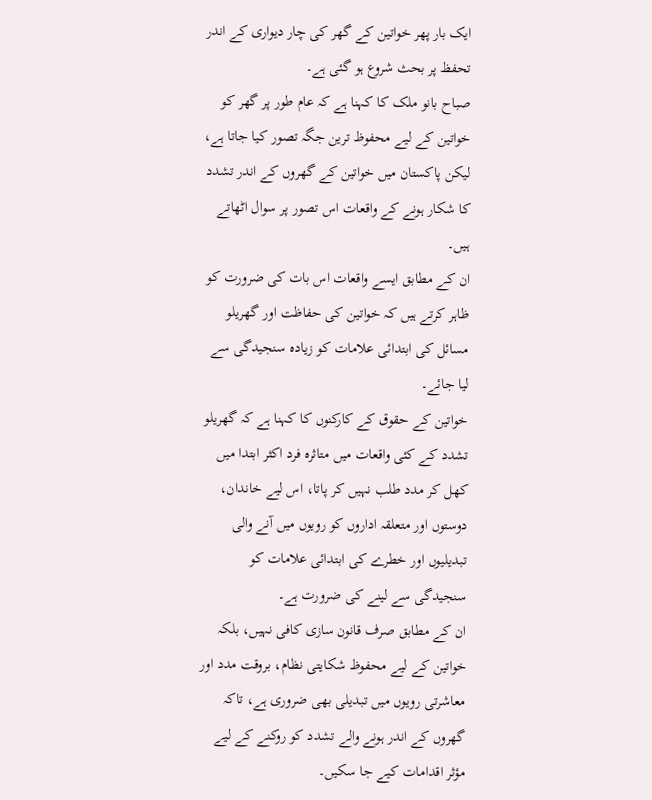ایک بار پھر خواتین کے گھر کی چار دیواری کے اندر تحفظ پر بحث شروع ہو گئی ہے۔
صباح بانو ملک کا کہنا ہے کہ عام طور پر گھر کو خواتین کے لیے محفوظ ترین جگہ تصور کیا جاتا ہے، لیکن پاکستان میں خواتین کے گھروں کے اندر تشدد کا شکار ہونے کے واقعات اس تصور پر سوال اٹھاتے ہیں۔
ان کے مطابق ایسے واقعات اس بات کی ضرورت کو ظاہر کرتے ہیں کہ خواتین کی حفاظت اور گھریلو مسائل کی ابتدائی علامات کو زیادہ سنجیدگی سے لیا جائے۔
خواتین کے حقوق کے کارکنوں کا کہنا ہے کہ گھریلو تشدد کے کئی واقعات میں متاثرہ فرد اکثر ابتدا میں کھل کر مدد طلب نہیں کر پاتا، اس لیے خاندان، دوستوں اور متعلقہ اداروں کو رویوں میں آنے والی تبدیلیوں اور خطرے کی ابتدائی علامات کو سنجیدگی سے لینے کی ضرورت ہے۔
ان کے مطابق صرف قانون سازی کافی نہیں، بلکہ خواتین کے لیے محفوظ شکایتی نظام، بروقت مدد اور معاشرتی رویوں میں تبدیلی بھی ضروری ہے، تاکہ گھروں کے اندر ہونے والے تشدد کو روکنے کے لیے مؤثر اقدامات کیے جا سکیں۔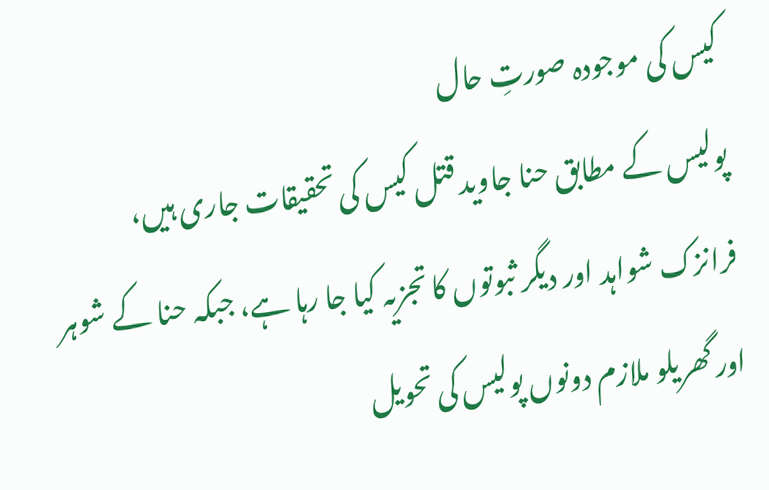کیس کی موجودہ صورتِ حال
پولیس کے مطابق حنا جاوید قتل کیس کی تحقیقات جاری ہیں، فرانزک شواہد اور دیگر ثبوتوں کا تجزیہ کیا جا رہا ہے، جبکہ حنا کے شوہر اور گھریلو ملازم دونوں پولیس کی تحویل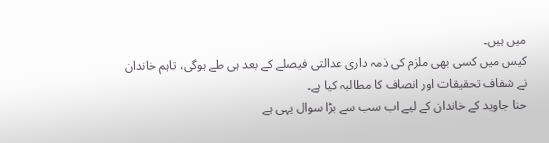میں ہیں۔
کیس میں کسی بھی ملزم کی ذمہ داری عدالتی فیصلے کے بعد ہی طے ہوگی، تاہم خاندان نے شفاف تحقیقات اور انصاف کا مطالبہ کیا ہے۔
حنا جاوید کے خاندان کے لیے اب سب سے بڑا سوال یہی ہے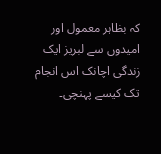کہ بظاہر معمول اور امیدوں سے لبریز ایک زندگی اچانک اس انجام تک کیسے پہنچی۔